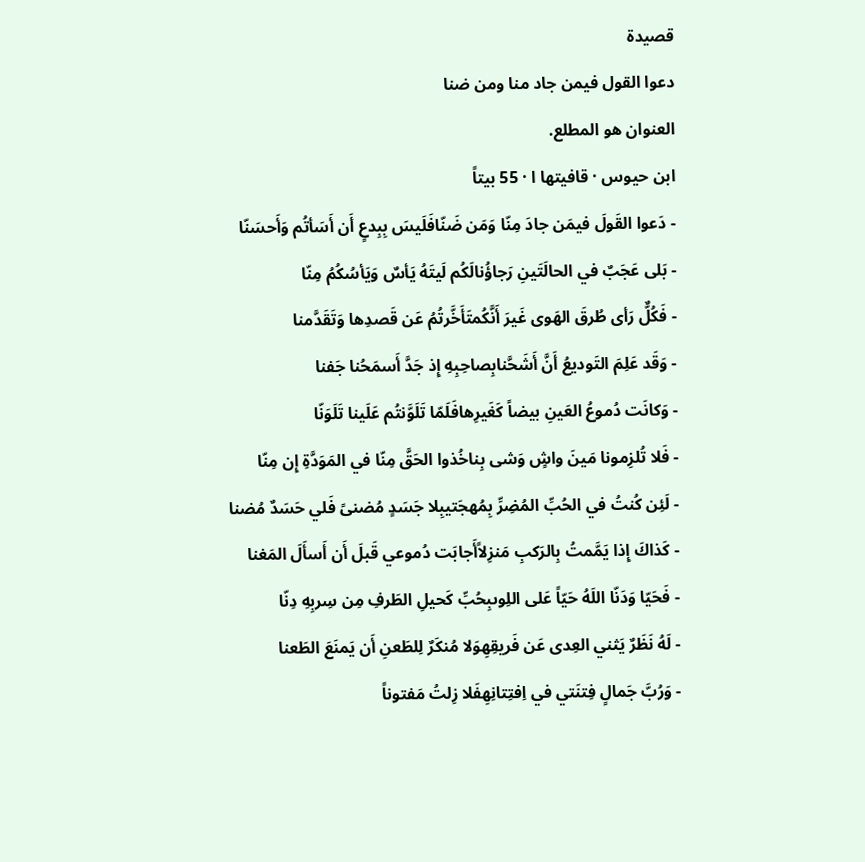قصيدة
دعوا القول فيمن جاد منا ومن ضنا
العنوان هو المطلع.
ابن حيوس · قافيتها ا · 55 بيتاً
- دَعوا القَولَ فيمَن جادَ مِنّا وَمَن ضَنّافَلَيسَ بِبِدعٍ أَن أَسَأتُم وَأَحسَنّا
- بَلى عَجَبٌ في الحالَتَينِ رَجاؤُنالَكُم لَيتَهُ يَأسٌ وَيَأسُكُمُ مِنّا
- فَكُلٌّ رَأى طُرقَ الهَوى غَيرَ أَنَّكُمتَأَخَّرتُمُ عَن قَصدِها وَتَقَدَّمنا
- وَقَد عَلِمَ التَوديعُ أَنَّ أَشَحَّنابِصاحِبِهِ إِذ جَدَّ أَسمَحُنا جَفنا
- وَكانَت دُموعُ العَينِ بيضاً كَغَيرِهافَلَمّا تَلَوَّنتُم عَلَينا تَلَوَنّا
- فَلا تُلزِمونا مَينَ واشٍ وَشى بِناخُذوا الحَقَّ مِنّا في المَوَدَّةِ إِن مِنّا
- لَئِن كُنتُ في الحُبِّ المُضِرِّ بِمُهجَتيبِلا جَسَدٍ مُضنىً فَلي حَسَدٌ مُضنا
- كَذاكَ إِذا يَمَّمتُ بِالرَكبِ مَنزِلاًأَجابَت دُموعي قَبلَ أَن أَسأَلَ المَغنا
- فَحَيّا وَدَنّا اللَهُ حَيّاً عَلى اللِوىبِحُبِّ كَحيلِ الطَرفِ مِن سِربِهِ دِنّا
- لَهُ نَظَرٌ يَثني العِدى عَن فَريقِهِوَلا مُنكَرٌ لِلطَعنِ أَن يَمنَعَ الطَعنا
- وَرُبَّ جَمالٍ فِتنَتي في اِفتِتانِهِفَلا زِلتُ مَفتوناً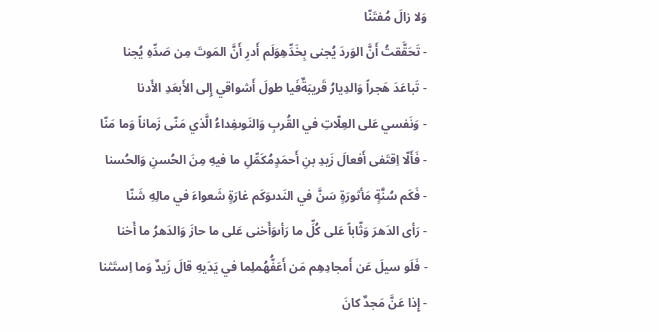وَلا زالَ مُفتَنّا
- تَحَقَّقتُ أَنَّ الوَردَ يُجنى بِخَدِّهِوَلَم أَدرِ أَنَّ المَوتَ مِن صَدِّهِ يُجنا
- تَباعَدَ هَجراً وَالدِيارُ قَريبَةٌفَيا طولَ أَشواقي إِلى الأَبعَدِ الأَدنا
- وَنَفسي عَلى العِلّاتِ في القُربِ وَالنَوىفِداءُ الَّذي مَنّى زَماناً وَما مَنّا
- فَأَلّا اِقتَفى أَفعالَ زَيدِ بنِ أَحمَدٍمُكَمِّلِ ما فيهِ مِنَ الحُسنِ وَالحُسنا
- فَكَم سُنَّةٍ مَأثورَةٍ سَنَّ في النَدىوَكَم غارَةٍ شَعواءَ في مالِهِ شَنّا
- رَأى الدَهرَ وَثّاباً عَلى كُلِّ ما رَأىوَأَخنى عَلى ما حازَ وَالدَهرُ ما أَخنا
- فَلَو سيلَ عَن أَمجادِهِم مَن أَعَفُّهُملِما في يَدَيهِ قالَ زَيدٌ وَما اِستَثنا
- إِذا عَنَّ مَجدٌ كانَ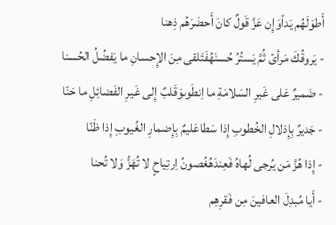أَطوَلَهُم يَداًوَإِن عَزَّ قَولٌ كانَ أَحضَرَهُم ذِهنا
- يَروقُكَ مَرأىً ثُمَّ يَستُرُ حُسنَهُفَتَلقى مِنَ الإِحسانِ ما يَفضُلُ الحُسنا
- ضَميرٌ عَلى غَيرِ السَلامَةِ ما اِنطَوىوَقَلبٌ إِلى غَيرِ الفَضائِلِ ما حَنّا
- جَديرٌ بِإِذلالِ الخُطوبِ إِذا سَطاعَليمٌ بِإِضمارِ الغُيوبِ إِذا ظَنّا
- إِذا هُزَّ مَن يُرجى لُهاهُ فَعِندَهُغُصونُ اِرتِياحٍ لا تُهَزُّ وَلا تُحنا
- أَيا مُبدِلَ العافينَ مِن فَقرِهِم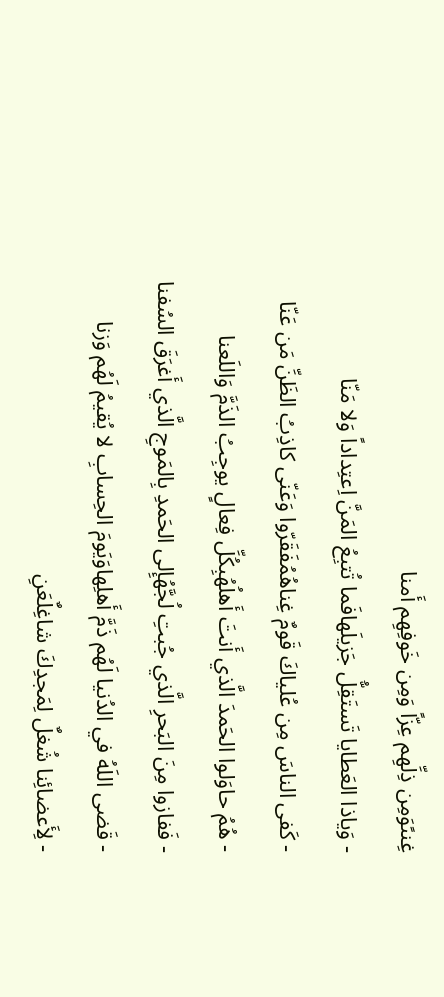غِنىًوَمِن ذِلِّهِم عِزّاً وَمِن خَوفِهِم أَمنا
- وَياذا العَطايا تَستَقِلُّ جَزيلَهافَما تُتبِعُ المَنَّ اِعتِداداً وَلا مَنّا
- كَفى الناسَ مِن عُلياكَ قَومٌ غِناهُمُفَقَرّوا وَعَنّى كاذِبُ الظَنِّ مَن عَنّا
- هُمُ حاوَلوا الحَمدَ الَّذي أَنتَ أَهلُهُبِكُلِّ فِعالٍ يوجِبُ الذَمَّ وَاللَعنا
- فَفازوا مِنَ البَحرِ الَّذي جُبتِ لُجَّهُإِلى الحَمدِ بِالمَوجِ الَّذي أَغرَقَ السُفنا
- قَضى اللَهُ في الدُنيا لَهُم ذَمَّ أَهلِهاوَيَومَ الحِسابِ لا يُقيمُ لَهُم وَزنا
- لِأَعضائِنا شُغلٌ لِمَجدِكَ شاغِلٌعَنِ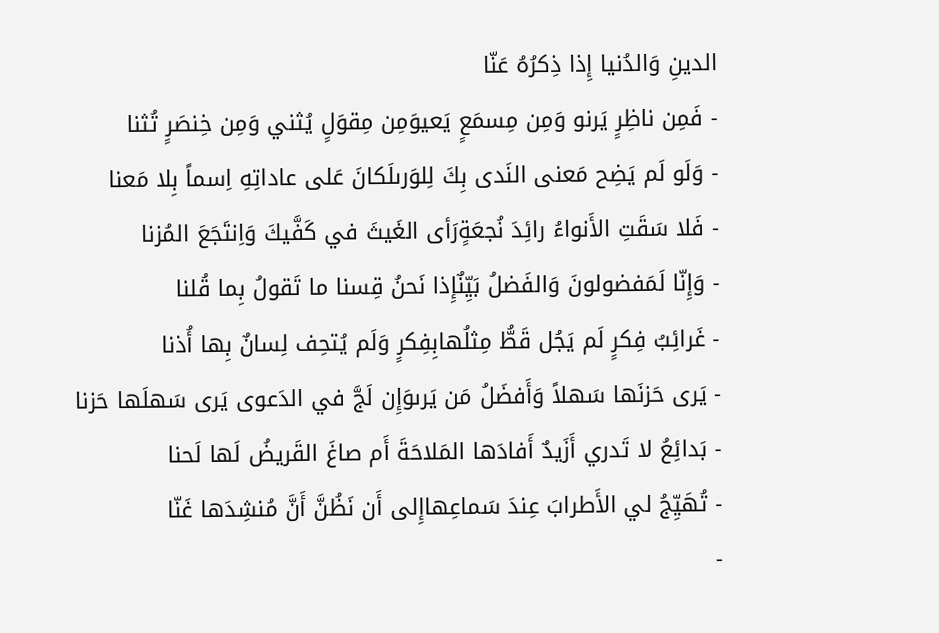الدينِ وَالدُنيا إِذا ذِكرُهُ عَنّا
- فَمِن ناظِرٍ يَرنو وَمِن مِسمَعٍ يَعيوَمِن مِقوَلٍ يُثني وَمِن خِنصَرٍ تُثنا
- وَلَو لَم يَضِح مَعنى النَدى بِكَ لِلوَرىلَكانَ عَلى عاداتِهِ اِسماً بِلا مَعنا
- فَلا سَقَتِ الأَنواءُ رائِدَ نُجعَةٍرَأى الغَيثَ في كَفَّيكَ وَاِنتَجَعَ المُزنا
- وَإِنّا لَمَفضولونَ وَالفَضلُ بَيِّنٌإِذا نَحنُ قِسنا ما تَقولُ بِما قُلنا
- غَرائِبُ فِكرٍ لَم يَجُل قَطُّ مِثلُهابِفِكرٍ وَلَم يُتحِف لِسانٌ بِها أُذنا
- يَرى حَزنَها سَهلاً وَأَفضَلُ مَن يَرىوَإِن لَجَّ في الدَعوى يَرى سَهلَها حَزنا
- بَدائِعُ لا تَدري أَزَيدٌ أَفادَها المَلاحَةَ أَم صاغَ القَريضُ لَها لَحنا
- تُهَيِّجُ لي الأَطرابَ عِندَ سَماعِهاإِلى أَن نَظُنَّ أَنَّ مُنشِدَها غَنّا
-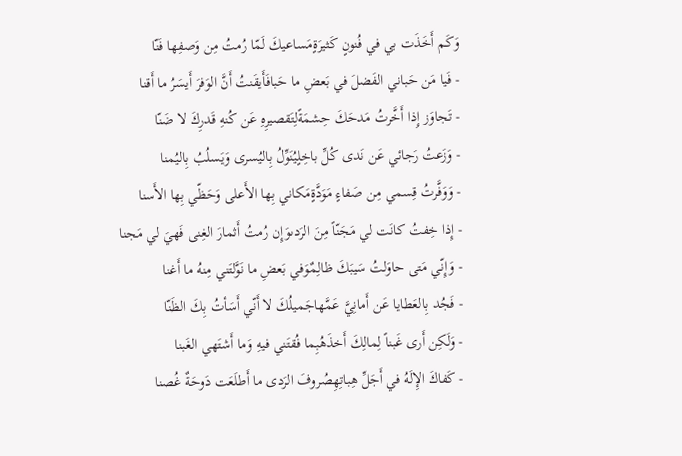وَكَم أَخَذَت بي في فُنونٍ كَثيرَةٍمَساعيكَ لَمّا رُمتُ مِن وَصفِها فَنّا
- فَيا مَن حَباني الفَضلَ في بَعضِ ما حَبافَأَيقَنتُ أَنَّ الوَفرَ أَيسَرُ ما أَقنا
- تَجاوَز إِذا أَخَّرتُ مَدحَكَ حِشمَةًلِتَقصيرِهِ عَن كُنهِ قَدرِكَ لا ضَنّا
- وَزَعتُ رَجائي عَن نَدى كُلِّ باخِلٍيُنَوِّلُ بِاليُسرى وَيَسلُبُ بِاليُمنا
- وَوَفَّرتُ قِسمي مِن صَفاءٍ مَوَدَّةٍمَكاني بِها الأَعلى وَحَظّي بِها الأَسنا
- إِذا خِفتُ كانَت لي مَجَنّاً مِنَ الرَدىوَإِن رُمتُ أَثمارَ الغِنى فَهيَ لي مَجنا
- وَإِنّي مَتى حاوَلتُ سَيبَكَ ظالِمٌوَفي بَعضِ ما نَوَّلتَني مِنهُ ما أَغنا
- فَجُد بِالعَطايا عَن أَمانِيَّ عَمَّهاجَميلُكَ لا أَنّي أَسَأتُ بِكَ الظَنّا
- وَلَكِن أَرى غَبناً لِمالِكَ أَخذَهُبِما فُقتَني فيهِ وَما أَشتَهي الغَبنا
- كَفاكَ الإِلَهُ في أَجَلِّ هِباتِهِصُروفَ الرَدى ما أَطلَعَت دَوحَةٌ غُصنا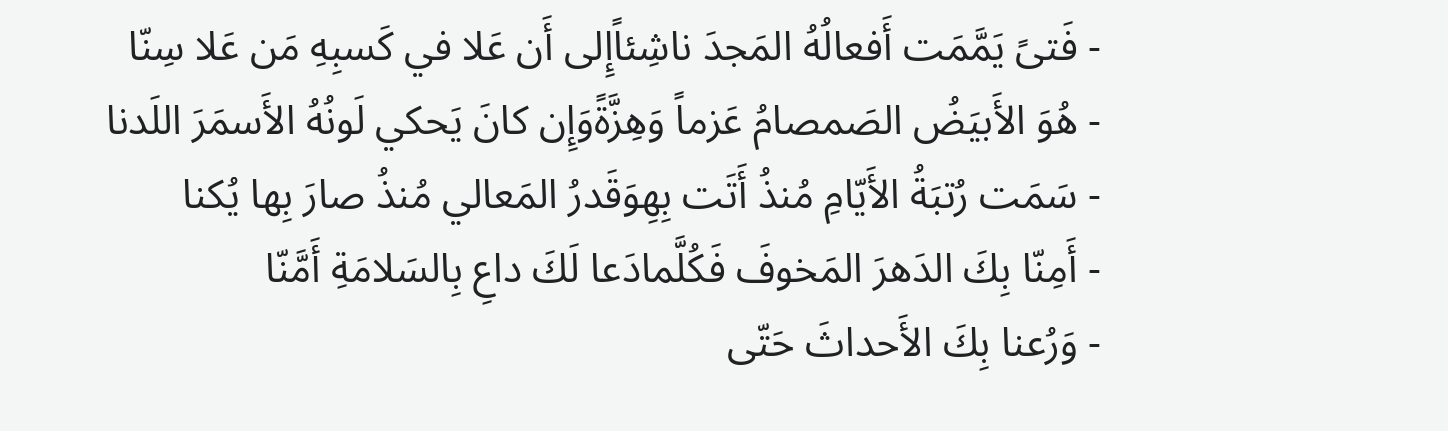- فَتىً يَمَّمَت أَفعالُهُ المَجدَ ناشِئاًإِلى أَن عَلا في كَسبِهِ مَن عَلا سِنّا
- هُوَ الأَبيَضُ الصَمصامُ عَزماً وَهِزَّةًوَإِن كانَ يَحكي لَونُهُ الأَسمَرَ اللَدنا
- سَمَت رُتبَةُ الأَيّامِ مُنذُ أَتَت بِهِوَقَدرُ المَعالي مُنذُ صارَ بِها يُكنا
- أَمِنّا بِكَ الدَهرَ المَخوفَ فَكُلَّمادَعا لَكَ داعِ بِالسَلامَةِ أَمَّنّا
- وَرُعنا بِكَ الأَحداثَ حَتّى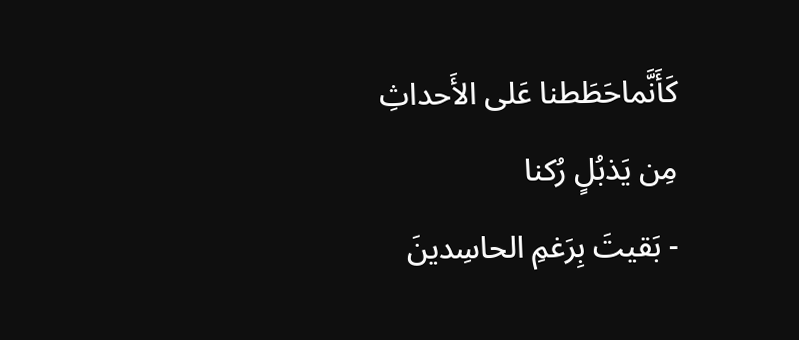كَأَنَّماحَطَطنا عَلى الأَحداثِ مِن يَذبُلٍ رُكنا
- بَقيتَ بِرَغمِ الحاسِدينَ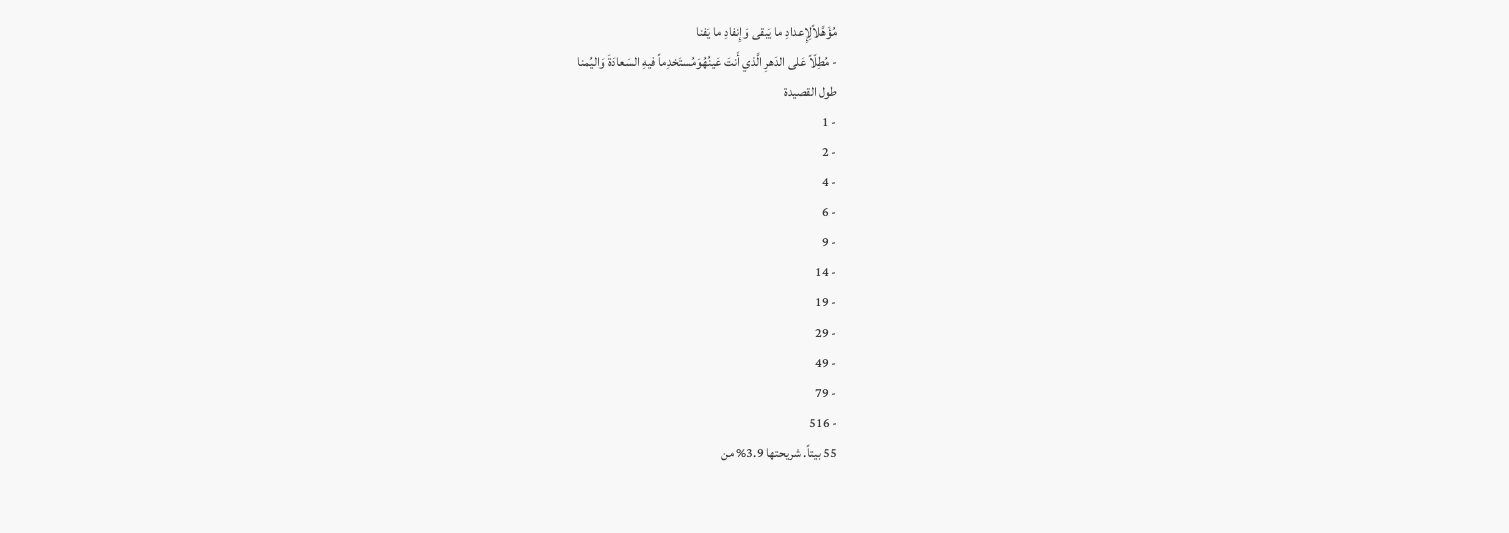مُؤَهَّلاًلِإِعدادِ ما يَبقى وَإِنفادِ ما يَفنا
- مُطِلّاً عَلى الدَهرِ الَّذي أَنتَ عَينُهُوَمُستَخدِماً فيهِ السَعادَةَ وَاليُمنا
طول القصيدة
- 1
- 2
- 4
- 6
- 9
- 14
- 19
- 29
- 49
- 79
- 516
55 بيتاً. شريحتها 3.9% من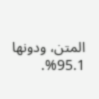المتن، ودونها 95.1%.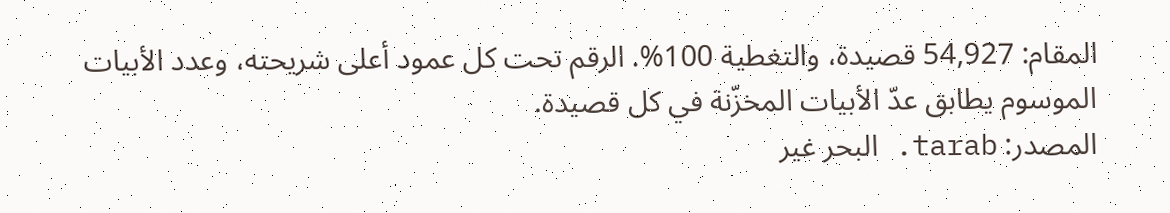المقام: 54,927 قصيدة، والتغطية 100%. الرقم تحت كل عمود أعلى شريحته، وعدد الأبيات الموسوم يطابق عدّ الأبيات المخزّنة في كل قصيدة.
المصدر: tarab. البحر غير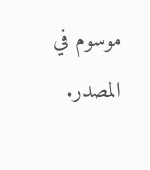موسوم في المصدر.